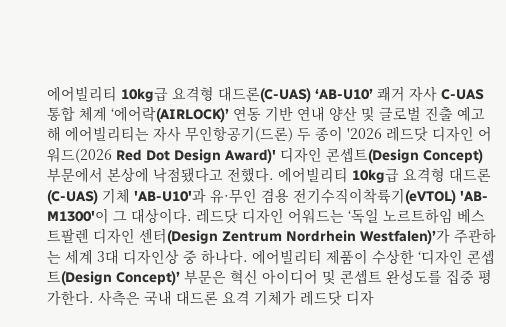에어빌리티 10kg급 요격형 대드론(C-UAS) ‘AB-U10’ 쾌거 자사 C-UAS 통합 체계 ‘에어락(AIRLOCK)’ 연동 기반 연내 양산 및 글로벌 진출 예고해 에어빌리티는 자사 무인항공기(드론) 두 종이 '2026 레드닷 디자인 어워드(2026 Red Dot Design Award)' 디자인 콘셉트(Design Concept) 부문에서 본상에 낙점됐다고 전했다. 에어빌리티 10kg급 요격형 대드론(C-UAS) 기체 'AB-U10'과 유·무인 겸용 전기수직이착륙기(eVTOL) 'AB-M1300'이 그 대상이다. 레드닷 디자인 어워드는 ‘독일 노르트하임 베스트팔렌 디자인 센터(Design Zentrum Nordrhein Westfalen)’가 주관하는 세계 3대 디자인상 중 하나다. 에어빌리티 제품이 수상한 ‘디자인 콘셉트(Design Concept)’ 부문은 혁신 아이디어 및 콘셉트 완성도를 집중 평가한다. 사측은 국내 대드론 요격 기체가 레드닷 디자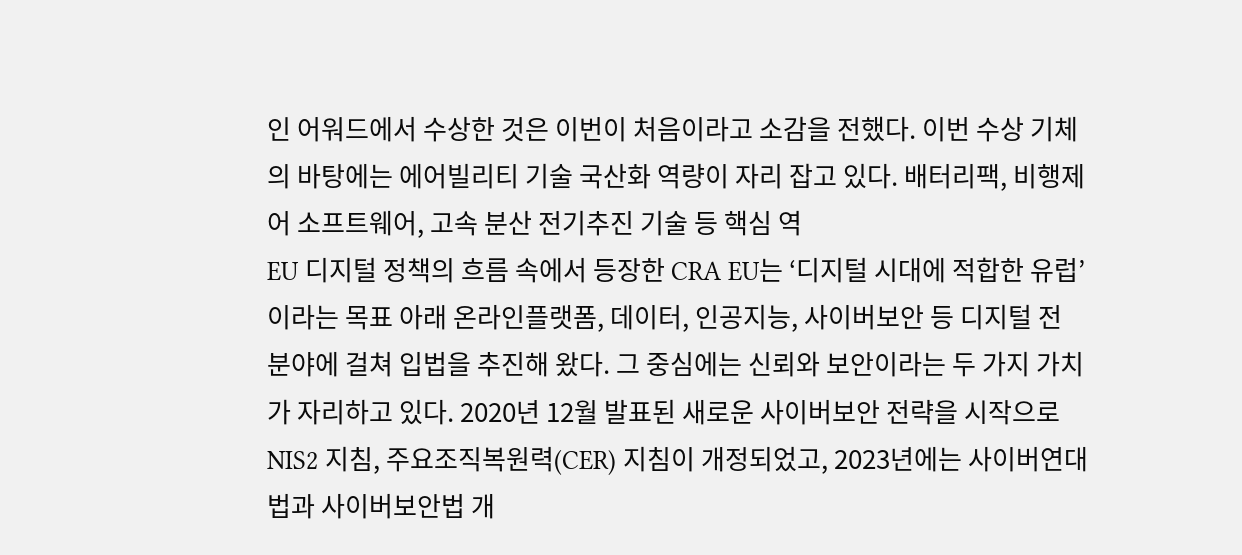인 어워드에서 수상한 것은 이번이 처음이라고 소감을 전했다. 이번 수상 기체의 바탕에는 에어빌리티 기술 국산화 역량이 자리 잡고 있다. 배터리팩, 비행제어 소프트웨어, 고속 분산 전기추진 기술 등 핵심 역
EU 디지털 정책의 흐름 속에서 등장한 CRA EU는 ‘디지털 시대에 적합한 유럽’이라는 목표 아래 온라인플랫폼, 데이터, 인공지능, 사이버보안 등 디지털 전 분야에 걸쳐 입법을 추진해 왔다. 그 중심에는 신뢰와 보안이라는 두 가지 가치가 자리하고 있다. 2020년 12월 발표된 새로운 사이버보안 전략을 시작으로 NIS2 지침, 주요조직복원력(CER) 지침이 개정되었고, 2023년에는 사이버연대법과 사이버보안법 개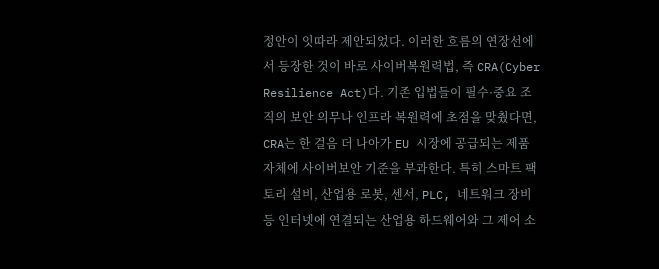정안이 잇따라 제안되었다. 이러한 흐름의 연장선에서 등장한 것이 바로 사이버복원력법, 즉 CRA(Cyber Resilience Act)다. 기존 입법들이 필수·중요 조직의 보안 의무나 인프라 복원력에 초점을 맞췄다면, CRA는 한 걸음 더 나아가 EU 시장에 공급되는 제품 자체에 사이버보안 기준을 부과한다. 특히 스마트 팩토리 설비, 산업용 로봇, 센서, PLC, 네트워크 장비 등 인터넷에 연결되는 산업용 하드웨어와 그 제어 소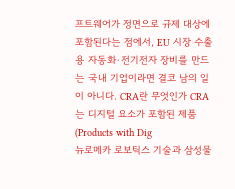프트웨어가 정면으로 규제 대상에 포함된다는 점에서, EU 시장 수출용 자동화·전기전자 장비를 만드는 국내 기업이라면 결코 남의 일이 아니다. CRA란 무엇인가 CRA는 디지털 요소가 포함된 제품(Products with Dig
뉴로메카 로보틱스 기술과 삼성물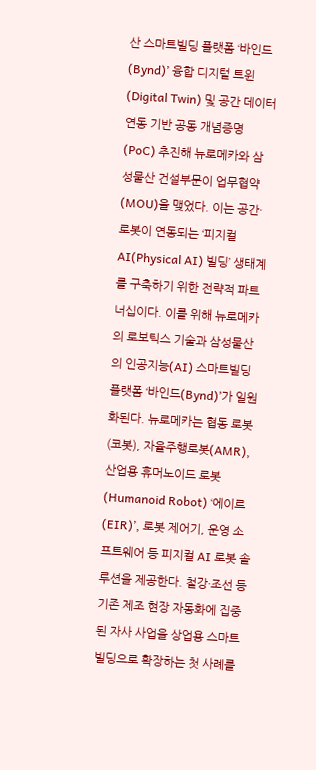산 스마트빌딩 플랫폼 ‘바인드(Bynd)’ 융합 디지털 트윈(Digital Twin) 및 공간 데이터 연동 기반 공동 개념증명(PoC) 추진해 뉴로메카와 삼성물산 건설부문이 업무협약(MOU)을 맺었다. 이는 공간·로봇이 연동되는 ‘피지컬 AI(Physical AI) 빌딩’ 생태계를 구축하기 위한 전략적 파트너십이다. 이를 위해 뉴로메카의 로보틱스 기술과 삼성물산의 인공지능(AI) 스마트빌딩 플랫폼 ‘바인드(Bynd)’가 일원화된다. 뉴로메카는 협동 로봇(코봇), 자율주행로봇(AMR), 산업용 휴머노이드 로봇(Humanoid Robot) ‘에이르(EIR)’, 로봇 제어기, 운영 소프트웨어 등 피지컬 AI 로봇 솔루션을 제공한다. 철강·조선 등 기존 제조 현장 자동화에 집중된 자사 사업을 상업용 스마트빌딩으로 확장하는 첫 사례를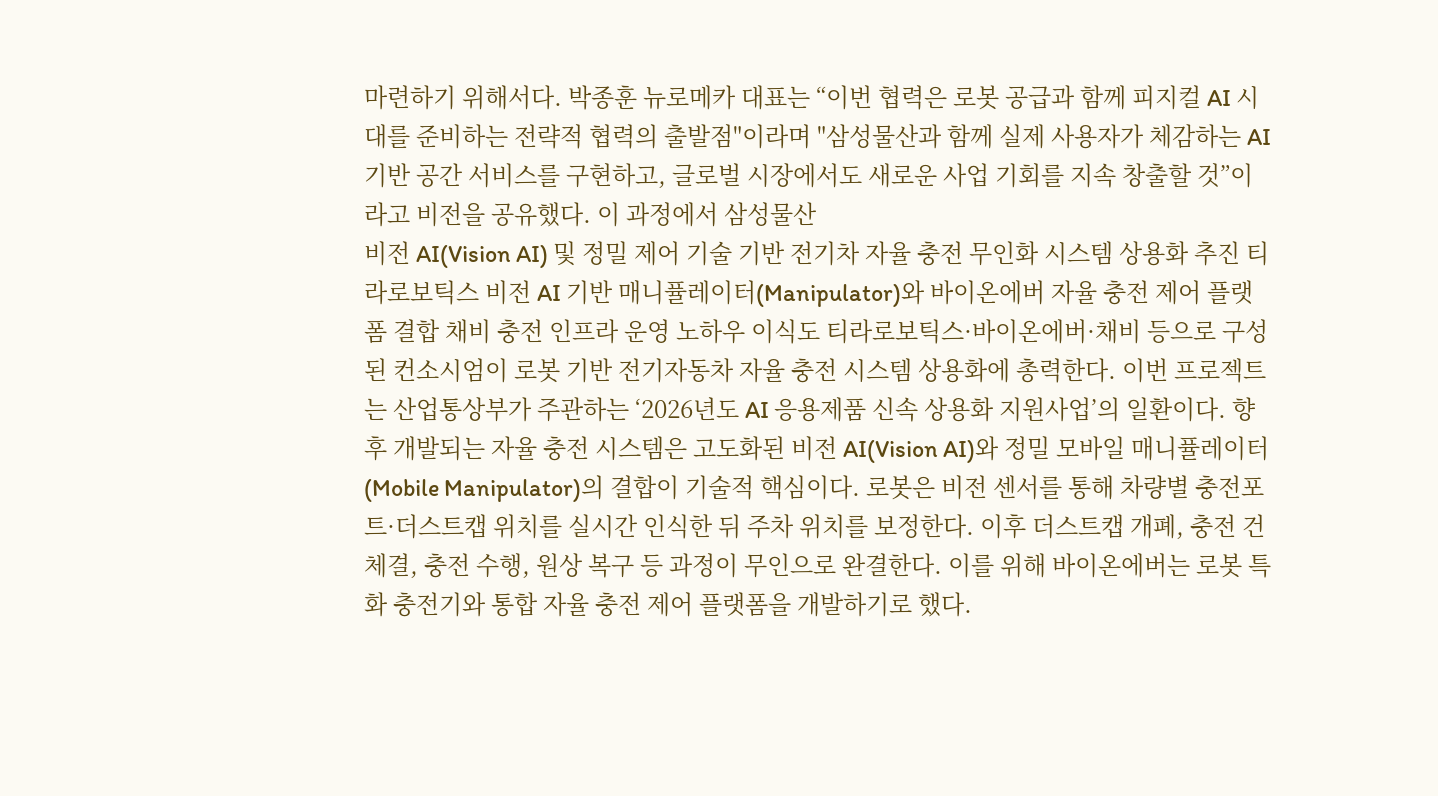마련하기 위해서다. 박종훈 뉴로메카 대표는 “이번 협력은 로봇 공급과 함께 피지컬 AI 시대를 준비하는 전략적 협력의 출발점"이라며 "삼성물산과 함께 실제 사용자가 체감하는 AI 기반 공간 서비스를 구현하고, 글로벌 시장에서도 새로운 사업 기회를 지속 창출할 것”이라고 비전을 공유했다. 이 과정에서 삼성물산
비전 AI(Vision AI) 및 정밀 제어 기술 기반 전기차 자율 충전 무인화 시스템 상용화 추진 티라로보틱스 비전 AI 기반 매니퓰레이터(Manipulator)와 바이온에버 자율 충전 제어 플랫폼 결합 채비 충전 인프라 운영 노하우 이식도 티라로보틱스·바이온에버·채비 등으로 구성된 컨소시엄이 로봇 기반 전기자동차 자율 충전 시스템 상용화에 총력한다. 이번 프로젝트는 산업통상부가 주관하는 ‘2026년도 AI 응용제품 신속 상용화 지원사업’의 일환이다. 향후 개발되는 자율 충전 시스템은 고도화된 비전 AI(Vision AI)와 정밀 모바일 매니퓰레이터(Mobile Manipulator)의 결합이 기술적 핵심이다. 로봇은 비전 센서를 통해 차량별 충전포트·더스트캡 위치를 실시간 인식한 뒤 주차 위치를 보정한다. 이후 더스트캡 개폐, 충전 건 체결, 충전 수행, 원상 복구 등 과정이 무인으로 완결한다. 이를 위해 바이온에버는 로봇 특화 충전기와 통합 자율 충전 제어 플랫폼을 개발하기로 했다.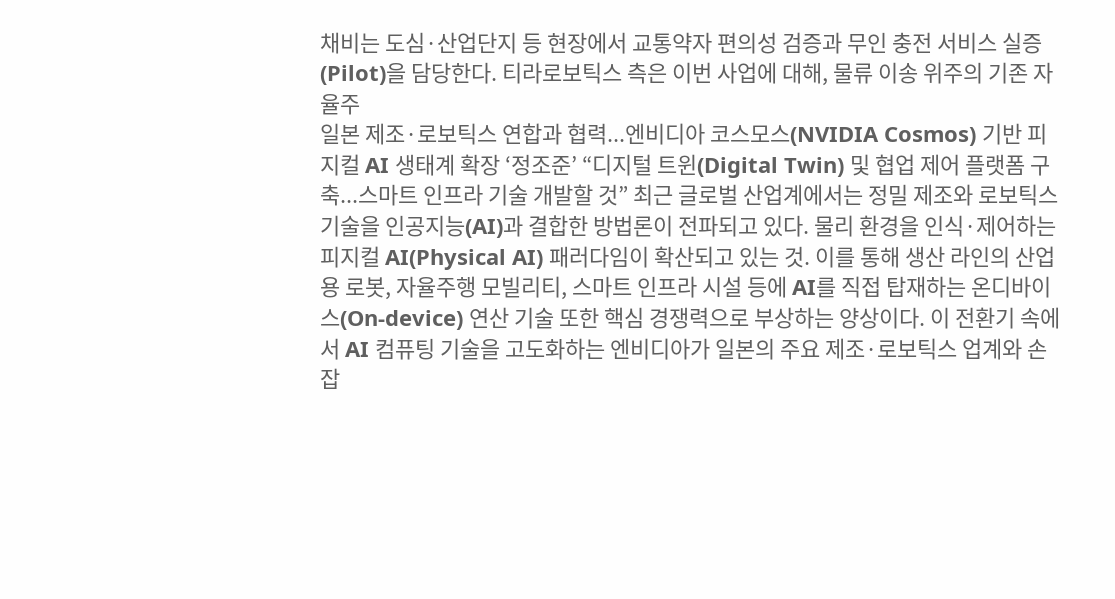채비는 도심·산업단지 등 현장에서 교통약자 편의성 검증과 무인 충전 서비스 실증(Pilot)을 담당한다. 티라로보틱스 측은 이번 사업에 대해, 물류 이송 위주의 기존 자율주
일본 제조·로보틱스 연합과 협력...엔비디아 코스모스(NVIDIA Cosmos) 기반 피지컬 AI 생태계 확장 ‘정조준’ “디지털 트윈(Digital Twin) 및 협업 제어 플랫폼 구축...스마트 인프라 기술 개발할 것” 최근 글로벌 산업계에서는 정밀 제조와 로보틱스 기술을 인공지능(AI)과 결합한 방법론이 전파되고 있다. 물리 환경을 인식·제어하는 피지컬 AI(Physical AI) 패러다임이 확산되고 있는 것. 이를 통해 생산 라인의 산업용 로봇, 자율주행 모빌리티, 스마트 인프라 시설 등에 AI를 직접 탑재하는 온디바이스(On-device) 연산 기술 또한 핵심 경쟁력으로 부상하는 양상이다. 이 전환기 속에서 AI 컴퓨팅 기술을 고도화하는 엔비디아가 일본의 주요 제조·로보틱스 업계와 손잡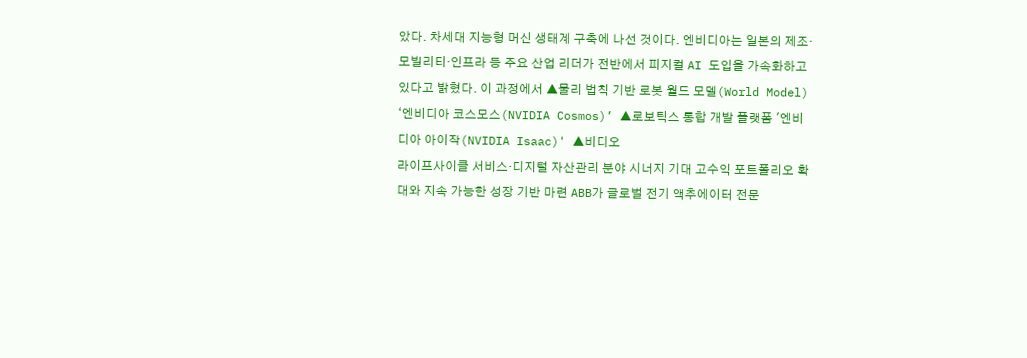았다. 차세대 지능형 머신 생태계 구축에 나선 것이다. 엔비디아는 일본의 제조·모빌리티·인프라 등 주요 산업 리더가 전반에서 피지컬 AI 도입을 가속화하고 있다고 밝혔다. 이 과정에서 ▲물리 법칙 기반 로봇 월드 모델(World Model) ‘엔비디아 코스모스(NVIDIA Cosmos)’ ▲로보틱스 통합 개발 플랫폼 '엔비디아 아이작(NVIDIA Isaac)' ▲비디오
라이프사이클 서비스·디지털 자산관리 분야 시너지 기대 고수익 포트폴리오 확대와 지속 가능한 성장 기반 마련 ABB가 글로벌 전기 액추에이터 전문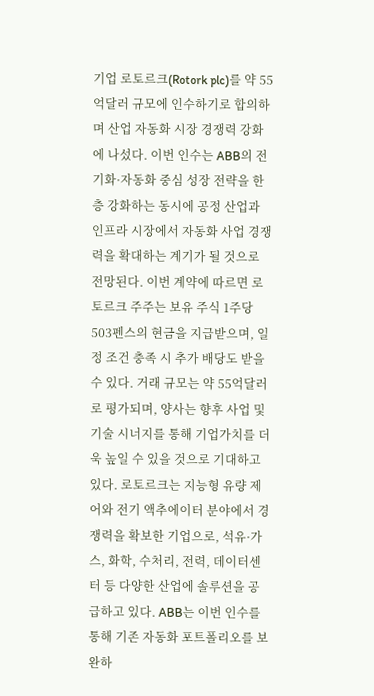기업 로토르크(Rotork plc)를 약 55억달러 규모에 인수하기로 합의하며 산업 자동화 시장 경쟁력 강화에 나섰다. 이번 인수는 ABB의 전기화·자동화 중심 성장 전략을 한층 강화하는 동시에 공정 산업과 인프라 시장에서 자동화 사업 경쟁력을 확대하는 계기가 될 것으로 전망된다. 이번 계약에 따르면 로토르크 주주는 보유 주식 1주당 503펜스의 현금을 지급받으며, 일정 조건 충족 시 추가 배당도 받을 수 있다. 거래 규모는 약 55억달러로 평가되며, 양사는 향후 사업 및 기술 시너지를 통해 기업가치를 더욱 높일 수 있을 것으로 기대하고 있다. 로토르크는 지능형 유량 제어와 전기 액추에이터 분야에서 경쟁력을 확보한 기업으로, 석유·가스, 화학, 수처리, 전력, 데이터센터 등 다양한 산업에 솔루션을 공급하고 있다. ABB는 이번 인수를 통해 기존 자동화 포트폴리오를 보완하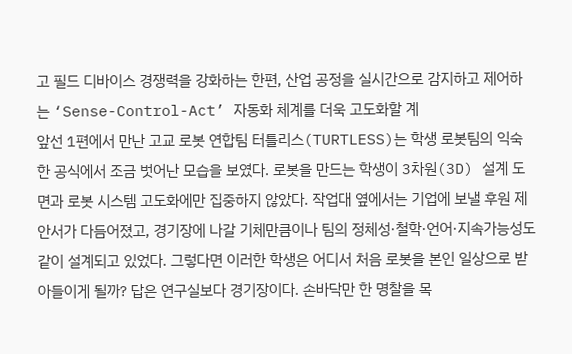고 필드 디바이스 경쟁력을 강화하는 한편, 산업 공정을 실시간으로 감지하고 제어하는 ‘Sense-Control-Act’ 자동화 체계를 더욱 고도화할 계
앞선 1편에서 만난 고교 로봇 연합팀 터틀리스(TURTLESS)는 학생 로봇팀의 익숙한 공식에서 조금 벗어난 모습을 보였다. 로봇을 만드는 학생이 3차원(3D) 설계 도면과 로봇 시스템 고도화에만 집중하지 않았다. 작업대 옆에서는 기업에 보낼 후원 제안서가 다듬어졌고, 경기장에 나갈 기체만큼이나 팀의 정체성·철학·언어·지속가능성도 같이 설계되고 있었다. 그렇다면 이러한 학생은 어디서 처음 로봇을 본인 일상으로 받아들이게 될까? 답은 연구실보다 경기장이다. 손바닥만 한 명찰을 목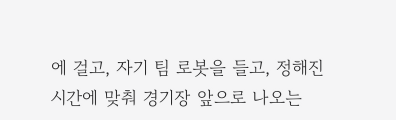에 걸고, 자기 팀 로봇을 들고, 정해진 시간에 맞춰 경기장 앞으로 나오는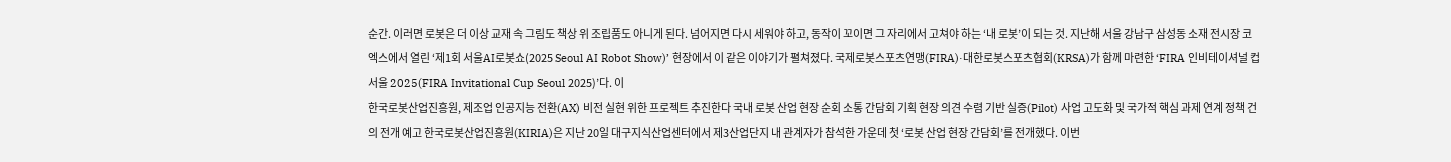순간. 이러면 로봇은 더 이상 교재 속 그림도 책상 위 조립품도 아니게 된다. 넘어지면 다시 세워야 하고, 동작이 꼬이면 그 자리에서 고쳐야 하는 ‘내 로봇’이 되는 것. 지난해 서울 강남구 삼성동 소재 전시장 코엑스에서 열린 ‘제1회 서울AI로봇쇼(2025 Seoul AI Robot Show)’ 현장에서 이 같은 이야기가 펼쳐졌다. 국제로봇스포츠연맹(FIRA)·대한로봇스포츠협회(KRSA)가 함께 마련한 ‘FIRA 인비테이셔널 컵 서울 2025(FIRA Invitational Cup Seoul 2025)’다. 이
한국로봇산업진흥원, 제조업 인공지능 전환(AX) 비전 실현 위한 프로젝트 추진한다 국내 로봇 산업 현장 순회 소통 간담회 기획 현장 의견 수렴 기반 실증(Pilot) 사업 고도화 및 국가적 핵심 과제 연계 정책 건의 전개 예고 한국로봇산업진흥원(KIRIA)은 지난 20일 대구지식산업센터에서 제3산업단지 내 관계자가 참석한 가운데 첫 ‘로봇 산업 현장 간담회’를 전개했다. 이번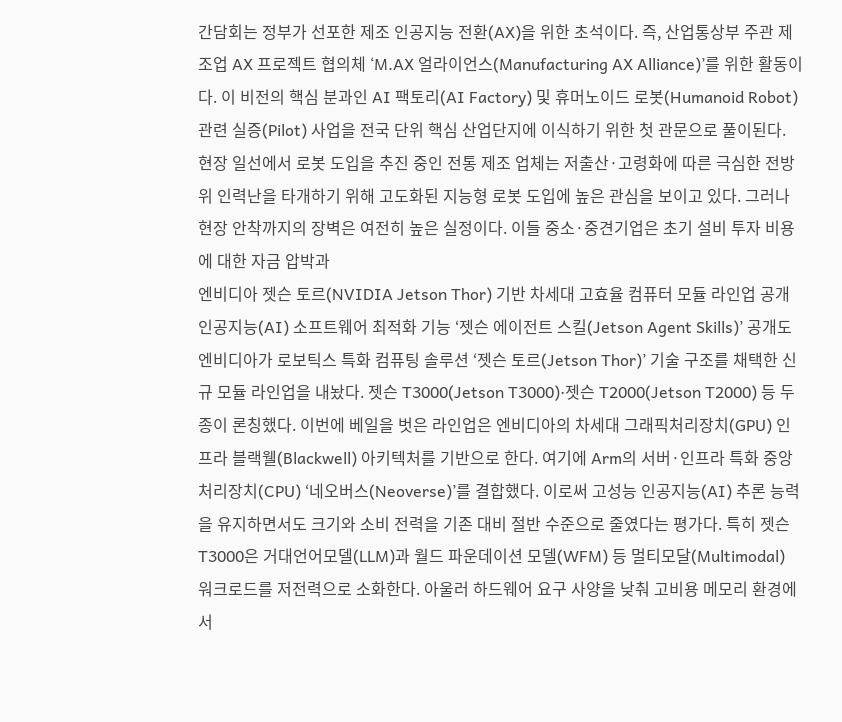간담회는 정부가 선포한 제조 인공지능 전환(AX)을 위한 초석이다. 즉, 산업통상부 주관 제조업 AX 프로젝트 협의체 ‘M.AX 얼라이언스(Manufacturing AX Alliance)’를 위한 활동이다. 이 비전의 핵심 분과인 AI 팩토리(AI Factory) 및 휴머노이드 로봇(Humanoid Robot) 관련 실증(Pilot) 사업을 전국 단위 핵심 산업단지에 이식하기 위한 첫 관문으로 풀이된다. 현장 일선에서 로봇 도입을 추진 중인 전통 제조 업체는 저출산·고령화에 따른 극심한 전방위 인력난을 타개하기 위해 고도화된 지능형 로봇 도입에 높은 관심을 보이고 있다. 그러나 현장 안착까지의 장벽은 여전히 높은 실정이다. 이들 중소·중견기업은 초기 설비 투자 비용에 대한 자금 압박과
엔비디아 젯슨 토르(NVIDIA Jetson Thor) 기반 차세대 고효율 컴퓨터 모듈 라인업 공개 인공지능(AI) 소프트웨어 최적화 기능 ‘젯슨 에이전트 스킬(Jetson Agent Skills)’ 공개도 엔비디아가 로보틱스 특화 컴퓨팅 솔루션 ‘젯슨 토르(Jetson Thor)’ 기술 구조를 채택한 신규 모듈 라인업을 내놨다. 젯슨 T3000(Jetson T3000)·젯슨 T2000(Jetson T2000) 등 두 종이 론칭했다. 이번에 베일을 벗은 라인업은 엔비디아의 차세대 그래픽처리장치(GPU) 인프라 블랙웰(Blackwell) 아키텍처를 기반으로 한다. 여기에 Arm의 서버·인프라 특화 중앙처리장치(CPU) ‘네오버스(Neoverse)’를 결합했다. 이로써 고성능 인공지능(AI) 추론 능력을 유지하면서도 크기와 소비 전력을 기존 대비 절반 수준으로 줄였다는 평가다. 특히 젯슨 T3000은 거대언어모델(LLM)과 월드 파운데이션 모델(WFM) 등 멀티모달(Multimodal) 워크로드를 저전력으로 소화한다. 아울러 하드웨어 요구 사양을 낮춰 고비용 메모리 환경에서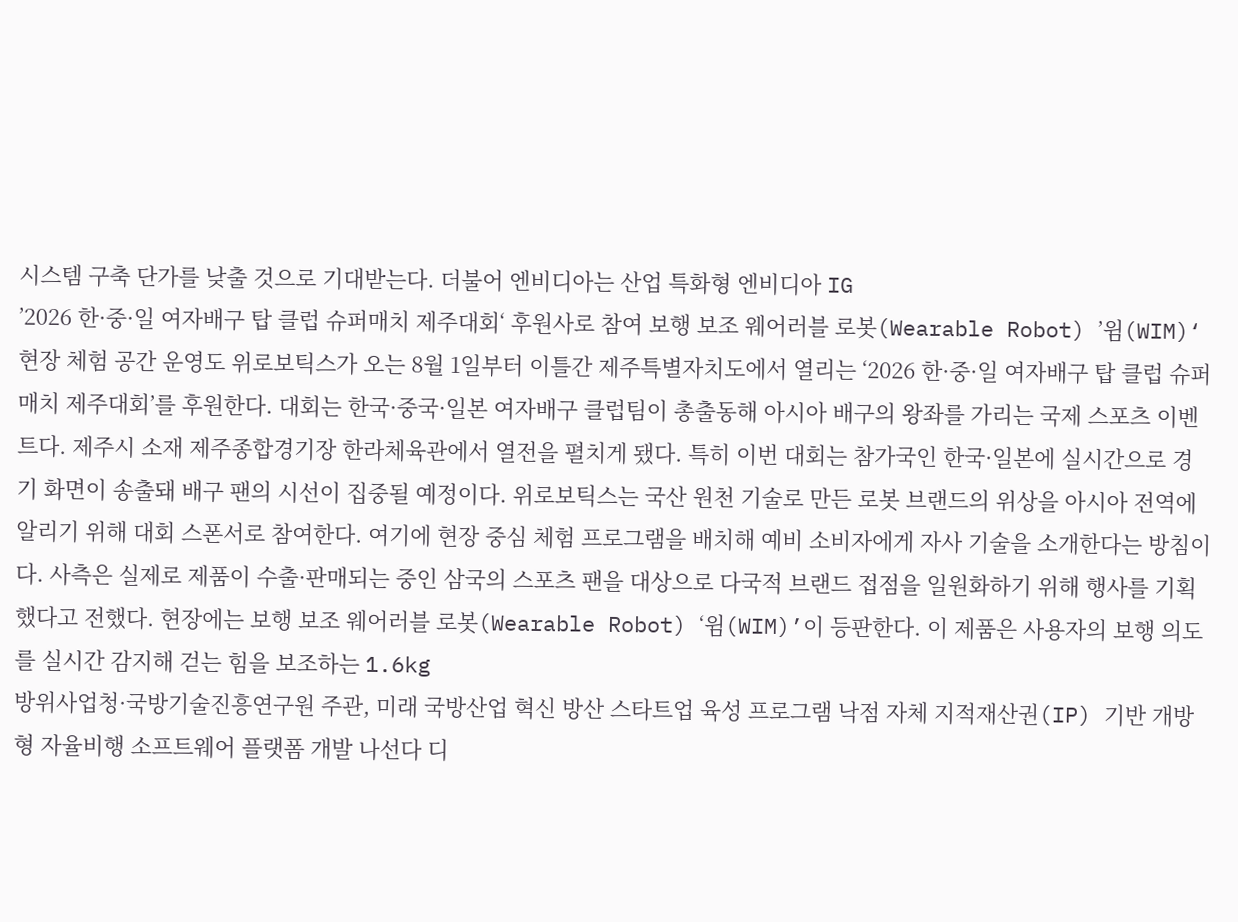시스템 구축 단가를 낮출 것으로 기대받는다. 더불어 엔비디아는 산업 특화형 엔비디아 IG
’2026 한·중·일 여자배구 탑 클럽 슈퍼매치 제주대회‘ 후원사로 참여 보행 보조 웨어러블 로봇(Wearable Robot) ’윔(WIM)‘ 현장 체험 공간 운영도 위로보틱스가 오는 8월 1일부터 이틀간 제주특별자치도에서 열리는 ‘2026 한·중·일 여자배구 탑 클럽 슈퍼매치 제주대회’를 후원한다. 대회는 한국·중국·일본 여자배구 클럽팀이 총출동해 아시아 배구의 왕좌를 가리는 국제 스포츠 이벤트다. 제주시 소재 제주종합경기장 한라체육관에서 열전을 펼치게 됐다. 특히 이번 대회는 참가국인 한국·일본에 실시간으로 경기 화면이 송출돼 배구 팬의 시선이 집중될 예정이다. 위로보틱스는 국산 원천 기술로 만든 로봇 브랜드의 위상을 아시아 전역에 알리기 위해 대회 스폰서로 참여한다. 여기에 현장 중심 체험 프로그램을 배치해 예비 소비자에게 자사 기술을 소개한다는 방침이다. 사측은 실제로 제품이 수출·판매되는 중인 삼국의 스포츠 팬을 대상으로 다국적 브랜드 접점을 일원화하기 위해 행사를 기획했다고 전했다. 현장에는 보행 보조 웨어러블 로봇(Wearable Robot) ‘윔(WIM)’이 등판한다. 이 제품은 사용자의 보행 의도를 실시간 감지해 걷는 힘을 보조하는 1.6kg
방위사업청·국방기술진흥연구원 주관, 미래 국방산업 혁신 방산 스타트업 육성 프로그램 낙점 자체 지적재산권(IP) 기반 개방형 자율비행 소프트웨어 플랫폼 개발 나선다 디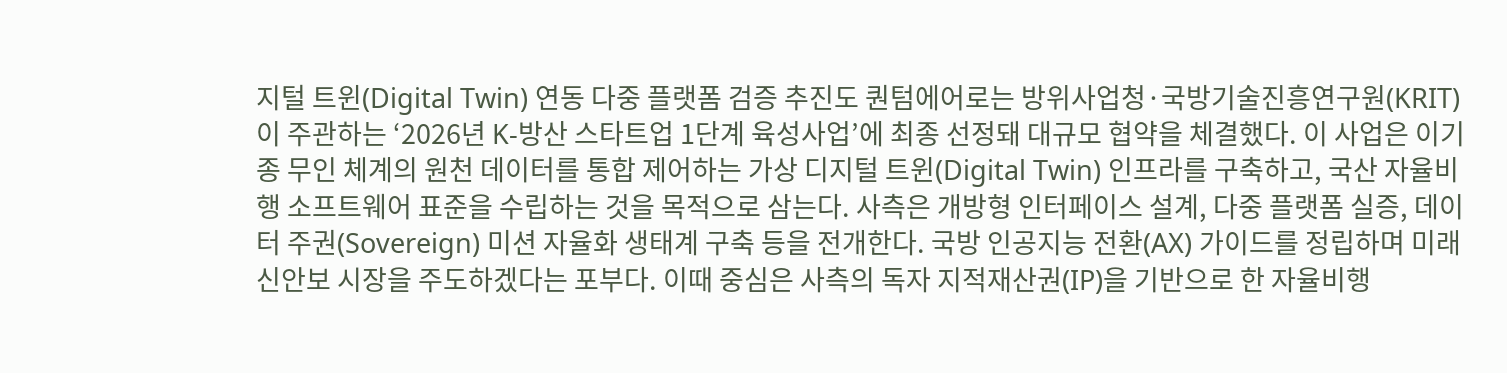지털 트윈(Digital Twin) 연동 다중 플랫폼 검증 추진도 퀀텀에어로는 방위사업청·국방기술진흥연구원(KRIT)이 주관하는 ‘2026년 K-방산 스타트업 1단계 육성사업’에 최종 선정돼 대규모 협약을 체결했다. 이 사업은 이기종 무인 체계의 원천 데이터를 통합 제어하는 가상 디지털 트윈(Digital Twin) 인프라를 구축하고, 국산 자율비행 소프트웨어 표준을 수립하는 것을 목적으로 삼는다. 사측은 개방형 인터페이스 설계, 다중 플랫폼 실증, 데이터 주권(Sovereign) 미션 자율화 생태계 구축 등을 전개한다. 국방 인공지능 전환(AX) 가이드를 정립하며 미래 신안보 시장을 주도하겠다는 포부다. 이때 중심은 사측의 독자 지적재산권(IP)을 기반으로 한 자율비행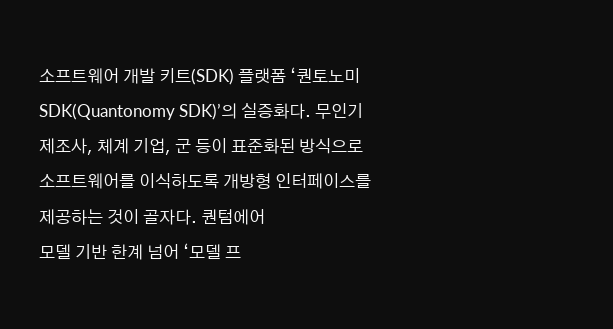소프트웨어 개발 키트(SDK) 플랫폼 ‘퀀토노미 SDK(Quantonomy SDK)’의 실증화다. 무인기 제조사, 체계 기업, 군 등이 표준화된 방식으로 소프트웨어를 이식하도록 개방형 인터페이스를 제공하는 것이 골자다. 퀀텀에어
모델 기반 한계 넘어 ‘모델 프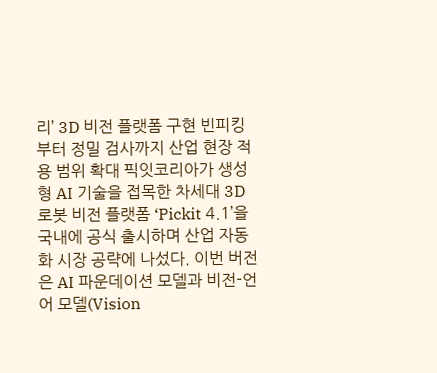리’ 3D 비전 플랫폼 구현 빈피킹부터 정밀 검사까지 산업 현장 적용 범위 확대 픽잇코리아가 생성형 AI 기술을 접목한 차세대 3D 로봇 비전 플랫폼 ‘Pickit 4.1’을 국내에 공식 출시하며 산업 자동화 시장 공략에 나섰다. 이번 버전은 AI 파운데이션 모델과 비전-언어 모델(Vision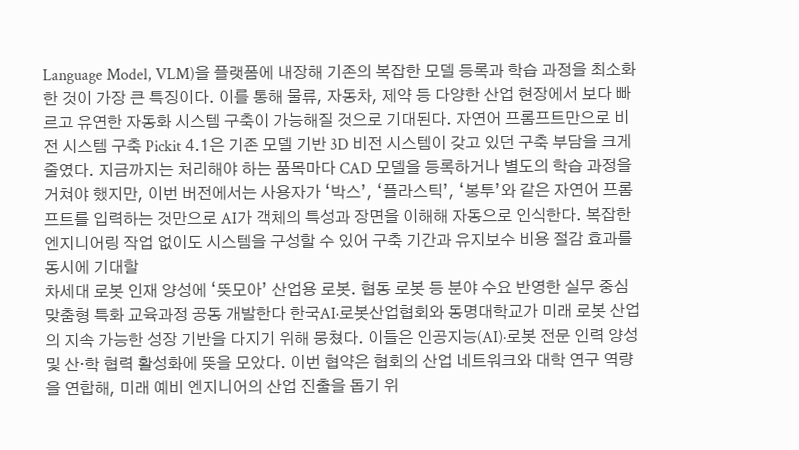Language Model, VLM)을 플랫폼에 내장해 기존의 복잡한 모델 등록과 학습 과정을 최소화한 것이 가장 큰 특징이다. 이를 통해 물류, 자동차, 제약 등 다양한 산업 현장에서 보다 빠르고 유연한 자동화 시스템 구축이 가능해질 것으로 기대된다. 자연어 프롬프트만으로 비전 시스템 구축 Pickit 4.1은 기존 모델 기반 3D 비전 시스템이 갖고 있던 구축 부담을 크게 줄였다. 지금까지는 처리해야 하는 품목마다 CAD 모델을 등록하거나 별도의 학습 과정을 거쳐야 했지만, 이번 버전에서는 사용자가 ‘박스’, ‘플라스틱’, ‘봉투’와 같은 자연어 프롬프트를 입력하는 것만으로 AI가 객체의 특성과 장면을 이해해 자동으로 인식한다. 복잡한 엔지니어링 작업 없이도 시스템을 구성할 수 있어 구축 기간과 유지보수 비용 절감 효과를 동시에 기대할
차세대 로봇 인재 양성에 ‘뜻모아’ 산업용 로봇. 협동 로봇 등 분야 수요 반영한 실무 중심 맞춤형 특화 교육과정 공동 개발한다 한국AI·로봇산업협회와 동명대학교가 미래 로봇 산업의 지속 가능한 성장 기반을 다지기 위해 뭉쳤다. 이들은 인공지능(AI)·로봇 전문 인력 양성 및 산·학 협력 활성화에 뜻을 모았다. 이번 협약은 협회의 산업 네트워크와 대학 연구 역량을 연합해, 미래 예비 엔지니어의 산업 진출을 돕기 위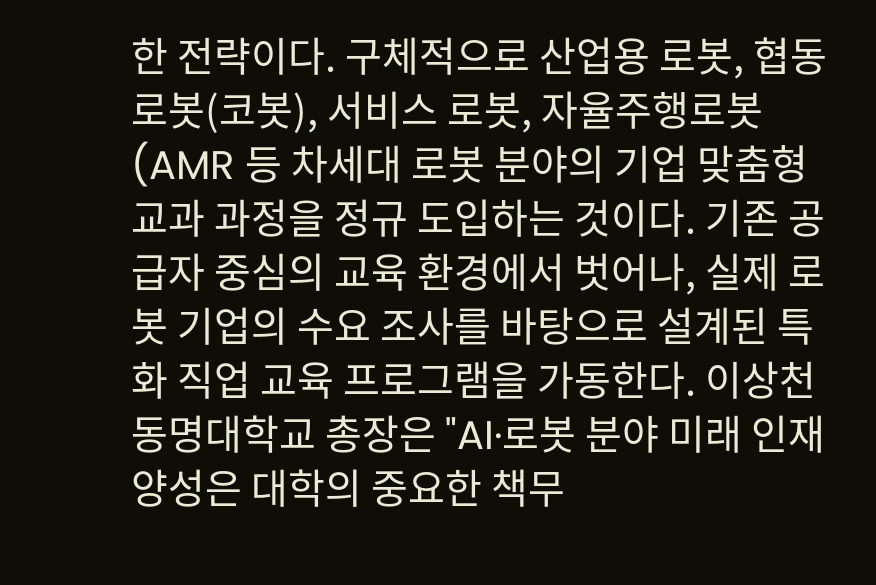한 전략이다. 구체적으로 산업용 로봇, 협동 로봇(코봇), 서비스 로봇, 자율주행로봇(AMR 등 차세대 로봇 분야의 기업 맞춤형 교과 과정을 정규 도입하는 것이다. 기존 공급자 중심의 교육 환경에서 벗어나, 실제 로봇 기업의 수요 조사를 바탕으로 설계된 특화 직업 교육 프로그램을 가동한다. 이상천 동명대학교 총장은 "AI·로봇 분야 미래 인재 양성은 대학의 중요한 책무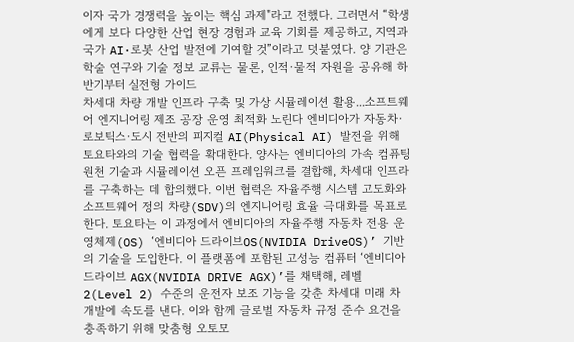이자 국가 경쟁력을 높이는 핵심 과제"라고 전했다. 그러면서 “학생에게 보다 다양한 산업 현장 경험과 교육 기회를 제공하고, 지역과 국가 AI·로봇 산업 발전에 기여할 것”이라고 덧붙였다. 양 기관은 학술 연구와 기술 정보 교류는 물론, 인적·물적 자원을 공유해 하반기부터 실전형 가이드
차세대 차량 개발 인프라 구축 및 가상 시뮬레이션 활용...소프트웨어 엔지니어링 제조 공장 운영 최적화 노린다 엔비디아가 자동차·로보틱스·도시 전반의 피지컬 AI(Physical AI) 발전을 위해 토요타와의 기술 협력을 확대한다. 양사는 엔비디아의 가속 컴퓨팅 원천 기술과 시뮬레이션 오픈 프레임워크를 결합해, 차세대 인프라를 구축하는 데 합의했다. 이번 협력은 자율주행 시스템 고도화와 소프트웨어 정의 차량(SDV)의 엔지니어링 효율 극대화를 목표로 한다. 토요타는 이 과정에서 엔비디아의 자율주행 자동차 전용 운영체제(OS) ‘엔비디아 드라이브OS(NVIDIA DriveOS)’ 기반의 기술을 도입한다. 이 플랫폼에 포함된 고성능 컴퓨터 ‘엔비디아 드라이브 AGX(NVIDIA DRIVE AGX)’를 채택해, 레벨 2(Level 2) 수준의 운전자 보조 기능을 갖춘 차세대 미래 차 개발에 속도를 낸다. 이와 함께 글로벌 자동차 규정 준수 요건을 충족하기 위해 맞춤형 오토모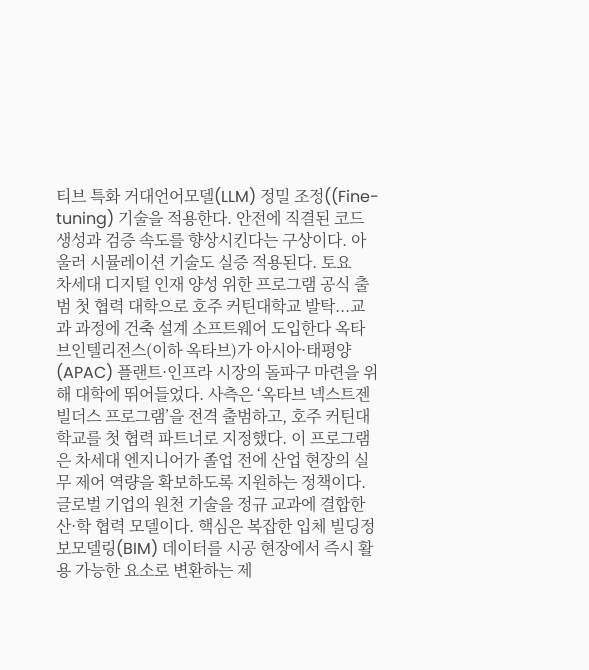티브 특화 거대언어모델(LLM) 정밀 조정((Fine-tuning) 기술을 적용한다. 안전에 직결된 코드 생성과 검증 속도를 향상시킨다는 구상이다. 아울러 시뮬레이션 기술도 실증 적용된다. 토요
차세대 디지털 인재 양성 위한 프로그램 공식 출범 첫 협력 대학으로 호주 커틴대학교 발탁...교과 과정에 건축 설계 소프트웨어 도입한다 옥타브인텔리전스(이하 옥타브)가 아시아·태평양(APAC) 플랜트·인프라 시장의 돌파구 마련을 위해 대학에 뛰어들었다. 사측은 ‘옥타브 넥스트젠 빌더스 프로그램’을 전격 출범하고, 호주 커틴대학교를 첫 협력 파트너로 지정했다. 이 프로그램은 차세대 엔지니어가 졸업 전에 산업 현장의 실무 제어 역량을 확보하도록 지원하는 정책이다. 글로벌 기업의 원천 기술을 정규 교과에 결합한 산·학 협력 모델이다. 핵심은 복잡한 입체 빌딩정보모델링(BIM) 데이터를 시공 현장에서 즉시 활용 가능한 요소로 변환하는 제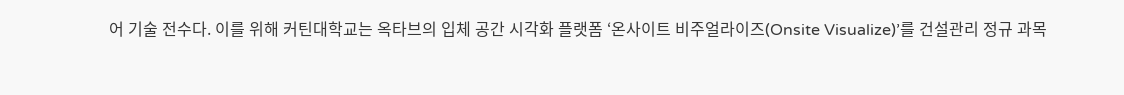어 기술 전수다. 이를 위해 커틴대학교는 옥타브의 입체 공간 시각화 플랫폼 ‘온사이트 비주얼라이즈(Onsite Visualize)’를 건설관리 정규 과목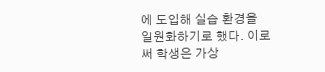에 도입해 실습 환경을 일원화하기로 했다. 이로써 학생은 가상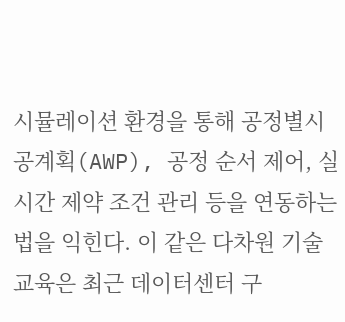시뮬레이션 환경을 통해 공정별시공계획(AWP), 공정 순서 제어, 실시간 제약 조건 관리 등을 연동하는 법을 익힌다. 이 같은 다차원 기술 교육은 최근 데이터센터 구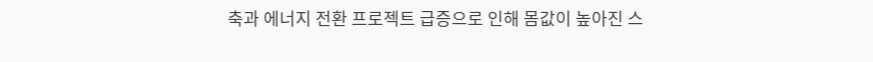축과 에너지 전환 프로젝트 급증으로 인해 몸값이 높아진 스